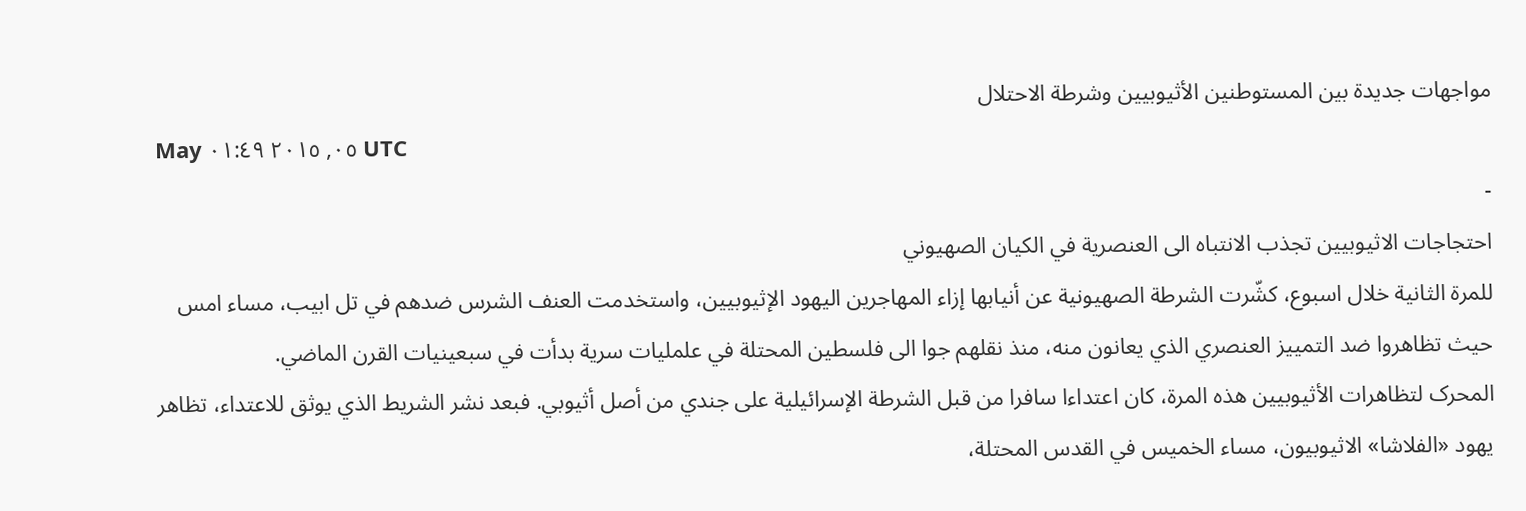مواجهات جدیدة بین المستوطنین الأثیوبیین وشرطة الاحتلال
May ٠٥, ٢٠١٥ ٠١:٤٩ UTC
-
احتجاجات الاثيوبيين تجذب الانتباه الى العنصرية في الكيان الصهيوني
للمرة الثانیة خلال اسبوع، کشّرت الشرطة الصهیونیة عن أنیابها إزاء المهاجرين اليهود الإثيوبيين، واستخدمت العنف الشرس ضدهم في تل ابیب، مساء امس حيث تظاهروا ضد التمییز العنصري الذي یعانون منه، منذ نقلهم جوا الی فلسطین المحتلة في علملیات سریة بدأت في سبعینیات القرن الماضي.
المحرک لتظاهرات الأثیوبیین هذه المرة، کان اعتداءا سافرا من قبل الشرطة الإسرائيلية علی جندي من أصل أثیوبي. فبعد نشر الشریط الذي یوثق للاعتداء، تظاهر یهود «الفلاشا» الاثيوبيون، مساء الخمیس في القدس المحتلة،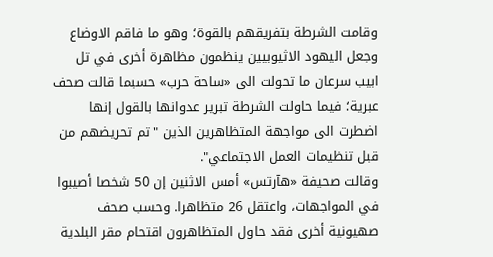وقامت الشرطة بتفریقهم بالقوة؛ وهو ما فاقم الاوضاع وجعل الیهود الاثیوبیین ینظمون مظاهرة أخری في تل ابیب سرعان ما تحولت الی «ساحة حرب» حسبما قالت صحف عبریة؛ فیما حاولت الشرطة تبرير عدوانها بالقول إنها اضطرت الی مواجهة المتظاهرین الذين "تم تحریضهم من قبل تنظیمات العمل الاجتماعي".
وقالت صحیفة «هآرتس» أمس الاثنین إن 50 شخصا أصیبوا في المواجهات، واعتقل 26 متظاهرا. وحسب صحف صهیونیة أخری فقد حاول المتظاهرون اقتحام مقر البلدیة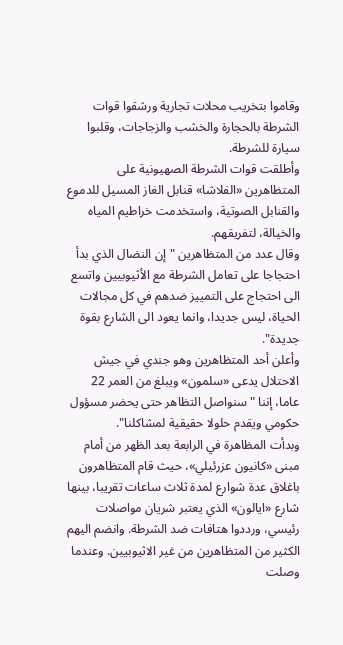وقاموا بتخریب محلات تجاریة ورشقوا قوات الشرطة بالحجارة والخشب والزجاجات، وقلبوا سیارة للشرطة.
وأطلقت قوات الشرطة الصهیونیة علی المتظاهرین «الفلاشا» قنابل الغاز المسیل للدموع والقنابل الصوتیة، واستخدمت خراطیم المیاه والخیالة، لتفریقهم.
وقال عدد من المتظاهرین "إن النضال الذي بدأ احتجاجا علی تعامل الشرطة مع الأثیوبیین واتسع الی احتجاج علی التمییز ضدهم في کل مجالات الحیاة، لیس جدیدا، وانما یعود الی الشارع بقوة جدیدة".
وأعلن أحد المتظاهرین وهو جندي في جیش الاحتلال یدعی «سلمون» ویبلغ من العمر 22 عاما، إننا "سنواصل التظاهر حتی یحضر مسؤول حكومي ویقدم حلولا حقیقیة لمشاكلنا".
وبدأت المظاهرة في الرابعة بعد الظهر من أمام مبنی «کانیون عزرئیلي»، حيث قام المتظاهرون باغلاق عدة شوارع لمدة ثلاث ساعات تقریبا، بینها شارع «ایالون» الذي یعتبر شریان مواصلات رئیسي، ورددوا هتافات ضد الشرطة. وانضم الیهم الکثیر من المتظاهرین من غیر الاثيوبيين. وعندما وصلت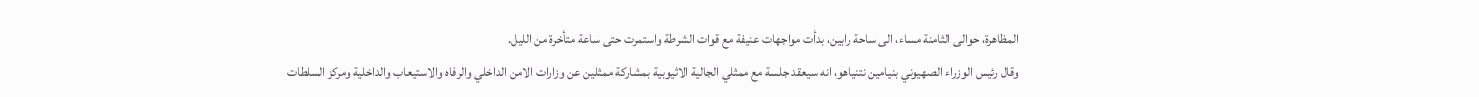المظاهرة، حوالی الثامنة مساء، الی ساحة رابین، بدأت مواجهات عنیفة مع قوات الشرطة واستمرت حتی ساعة متأخرة من اللیل.
وقال رئیس الوزراء الصهيوني بنیامین نتنیاهو، انه سیعقد جلسة مع ممثلي الجالیة الاثیوبیة بمشارکة ممثلین عن وزارات الامن الداخلي والرفاه والاستیعاب والداخلیة ومرکز السلطات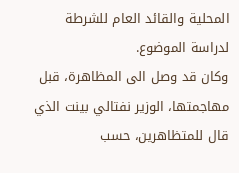المحلیة والقائد العام للشرطة لدراسة الموضوع.
وکان قد وصل الی المظاهرة، قبل مهاجمتها، الوزیر نفتالي بینت الذي قال للمتظاهرین، حسب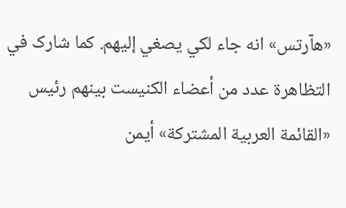«هآرتس» انه جاء لکي یصغي إلیهم. کما شارک في التظاهرة عدد من أعضاء الکنیست بینهم رئیس «القائمة العربیة المشترکة» أیمن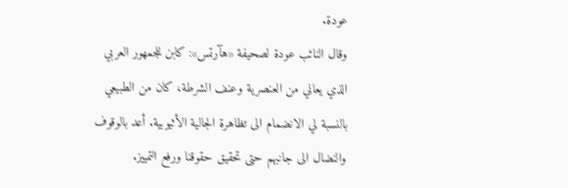عودة.
وقال النائب عودة لصحیفة «هآرتس»: کابن للجمهور العربي الذي یعاني من العنصریة وعنف الشرطة، کان من الطبیعي بالنسبة لي الانضمام الی تظاهرة الجالیة الأثیوبیة. أعد بالوقوف والنضال الی جانبهم حتی تحقيق حقوقنا ورفع التمييز.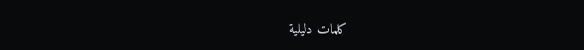كلمات دليلية